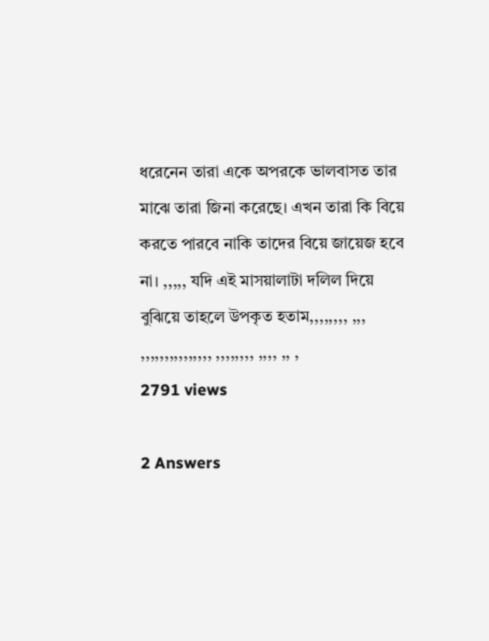ধরেনেন তারা একে অপরকে ভালবাসত তার মাঝে তারা জিনা করেছে। এখন তারা কি বিয়ে করতে পারবে নাকি তাদের বিয়ে জায়েজ হবে না। ,,,,, যদি এই মাসয়ালাটা দলিল দিয়ে বুঝিয়ে তাহলে উপকৃত হতাম,,,,,,,, ,,, ,,,,,,,,,,,,,,, ,,,,,,,, ,,,, ,, ,
2791 views

2 Answers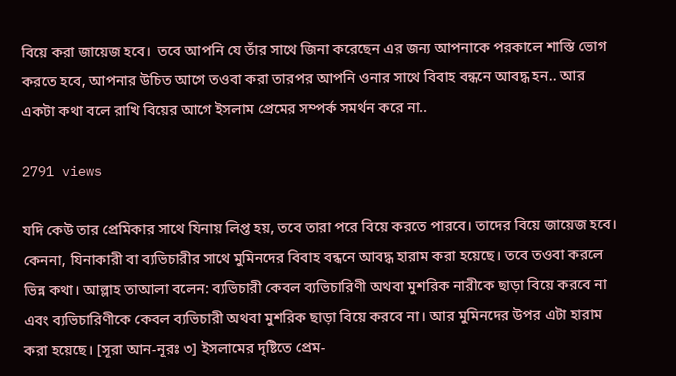বিয়ে করা জায়েজ হবে।  তবে আপনি যে তাঁর সাথে জিনা করেছেন এর জন্য আপনাকে পরকালে শাস্তি ভোগ করতে হবে, আপনার উচিত আগে তওবা করা তারপর আপনি ওনার সাথে বিবাহ বন্ধনে আবদ্ধ হন.. আর একটা কথা বলে রাখি বিয়ের আগে ইসলাম প্রেমের সম্পর্ক সমর্থন করে না..

2791 views

যদি কেউ তার প্রেমিকার সাথে যিনায় লিপ্ত হয়, তবে তারা পরে বিয়ে করতে পারবে। তাদের বিয়ে জায়েজ হবে। কেননা, যিনাকারী বা ব্যভিচারীর সাথে মুমিনদের বিবাহ বন্ধনে আবদ্ধ হারাম করা হয়েছে। তবে তওবা করলে ভিন্ন কথা। আল্লাহ তাআলা বলেন: ব্যভিচারী কেবল ব্যভিচারিণী অথবা মুশরিক নারীকে ছাড়া বিয়ে করবে না এবং ব্যভিচারিণীকে কেবল ব্যভিচারী অথবা মুশরিক ছাড়া বিয়ে করবে না। আর মুমিনদের উপর এটা হারাম করা হয়েছে। [সূরা আন-নূরঃ ৩] ইসলামের দৃষ্টিতে প্রেম-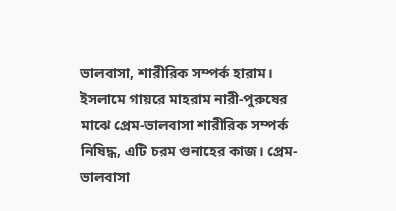ভালবাসা, শারীরিক সম্পর্ক হারাম। ইসলামে গায়রে মাহরাম নারী-পুরুষের মাঝে প্রেম-ভালবাসা শারীরিক সম্পর্ক নিষিদ্ধ, এটি চরম গুনাহের কাজ। প্রেম-ভালবাসা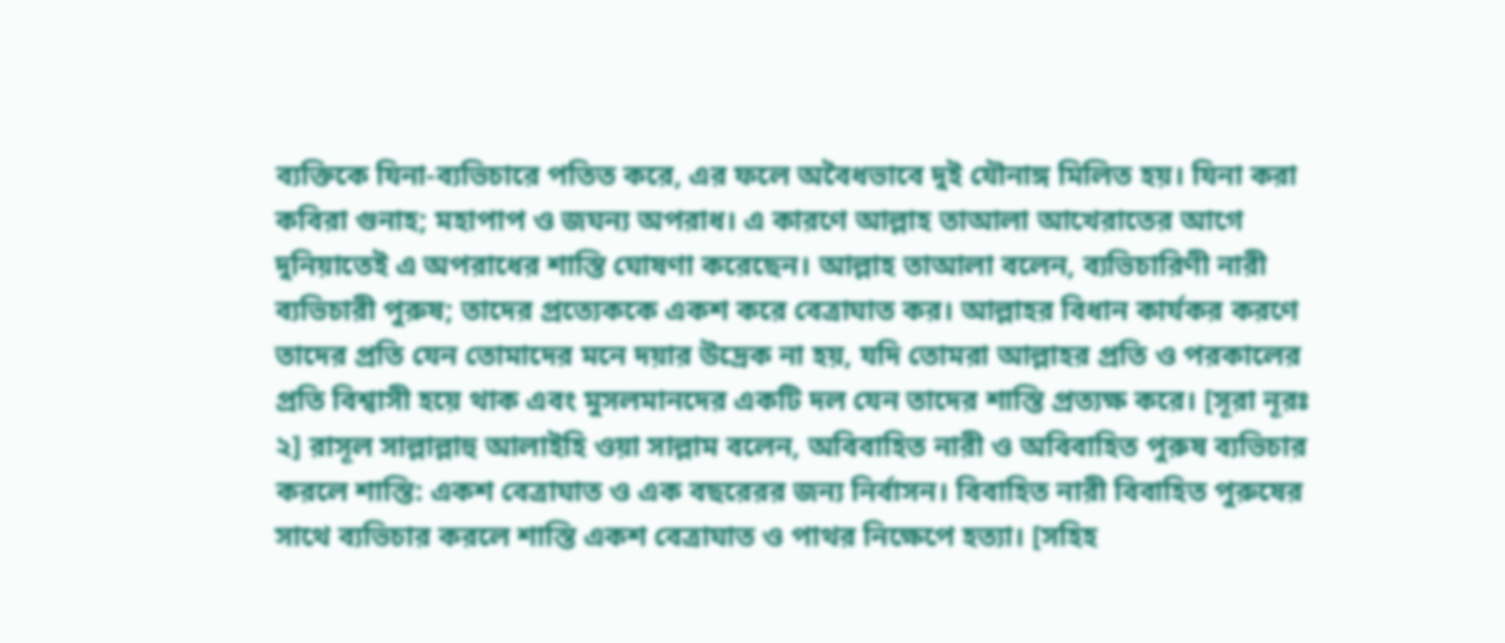ব্যক্তিকে যিনা-ব্যভিচারে পতিত করে, এর ফলে অবৈধভাবে দুই যৌনাঙ্গ মিলিত হয়। যিনা করা কবিরা গুনাহ; মহাপাপ ও জঘন্য অপরাধ। এ কারণে আল্লাহ তাআলা আখেরাতের আগে দুনিয়াতেই এ অপরাধের শাস্তি ঘোষণা করেছেন। আল্লাহ তাআলা বলেন, ব্যভিচারিণী নারী ব্যভিচারী পুরুষ; তাদের প্রত্যেককে একশ করে বেত্রাঘাত কর। আল্লাহর বিধান কার্যকর করণে তাদের প্রতি যেন তোমাদের মনে দয়ার উদ্রেক না হয়, যদি তোমরা আল্লাহর প্রতি ও পরকালের প্রতি বিশ্বাসী হয়ে থাক এবং মুসলমানদের একটি দল যেন তাদের শাস্তি প্রত্যক্ষ করে। [সূরা নূরঃ ২] রাসূল সাল্লাল্লাহু আলাইহি ওয়া সাল্লাম বলেন, অবিবাহিত নারী ও অবিবাহিত পুরুষ ব্যভিচার করলে শাস্তি: একশ বেত্রাঘাত ও এক বছরেরর জন্য নির্বাসন। বিবাহিত নারী বিবাহিত পুরুষের সাথে ব্যভিচার করলে শাস্তি একশ বেত্রাঘাত ও পাথর নিক্ষেপে হত্যা। [সহিহ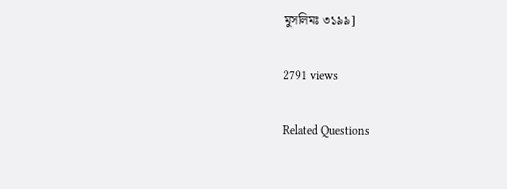মুসলিমঃ ৩১৯৯]

2791 views

Related Questions